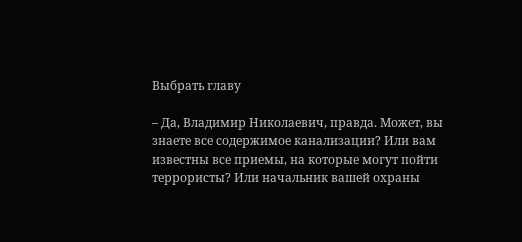Выбрать главу

– Да, Владимир Николаевич, правда. Может, вы знаете все содержимое канализации? Или вам известны все приемы, на которые могут пойти террористы? Или начальник вашей охраны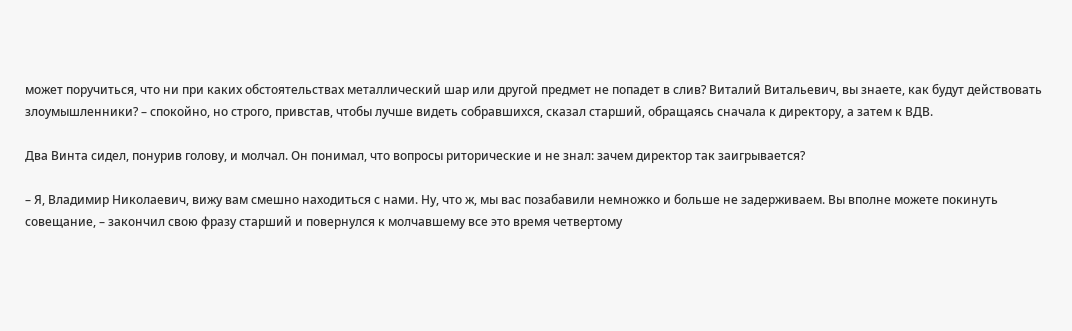может поручиться, что ни при каких обстоятельствах металлический шар или другой предмет не попадет в слив? Виталий Витальевич, вы знаете, как будут действовать злоумышленники? – спокойно, но строго, привстав, чтобы лучше видеть собравшихся, сказал старший, обращаясь сначала к директору, а затем к ВДВ.

Два Винта сидел, понурив голову, и молчал. Он понимал, что вопросы риторические и не знал: зачем директор так заигрывается?

– Я, Владимир Николаевич, вижу вам смешно находиться с нами. Ну, что ж, мы вас позабавили немножко и больше не задерживаем. Вы вполне можете покинуть совещание, – закончил свою фразу старший и повернулся к молчавшему все это время четвертому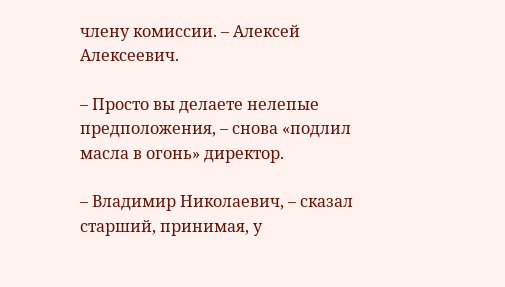члену комиссии. – Алексей Алексеевич.

– Просто вы делаете нелепые предположения, – снова «подлил масла в огонь» директор.

– Владимир Николаевич, – сказал старший, принимая, у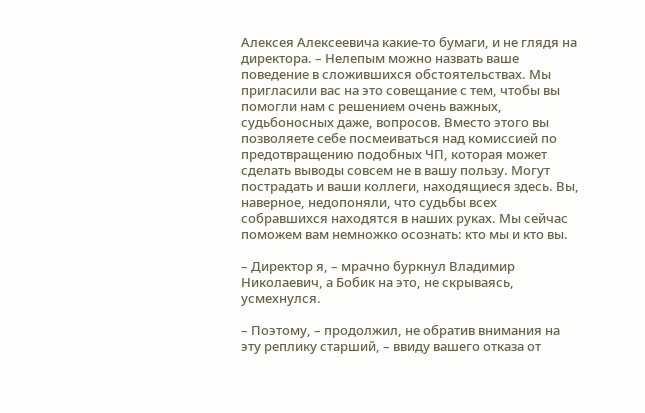Алексея Алексеевича какие-то бумаги, и не глядя на директора. – Нелепым можно назвать ваше поведение в сложившихся обстоятельствах. Мы пригласили вас на это совещание с тем, чтобы вы помогли нам с решением очень важных, судьбоносных даже, вопросов. Вместо этого вы позволяете себе посмеиваться над комиссией по предотвращению подобных ЧП, которая может сделать выводы совсем не в вашу пользу. Могут пострадать и ваши коллеги, находящиеся здесь. Вы, наверное, недопоняли, что судьбы всех собравшихся находятся в наших руках. Мы сейчас поможем вам немножко осознать: кто мы и кто вы.

– Директор я, – мрачно буркнул Владимир Николаевич, а Бобик на это, не скрываясь, усмехнулся.

– Поэтому, – продолжил, не обратив внимания на эту реплику старший, – ввиду вашего отказа от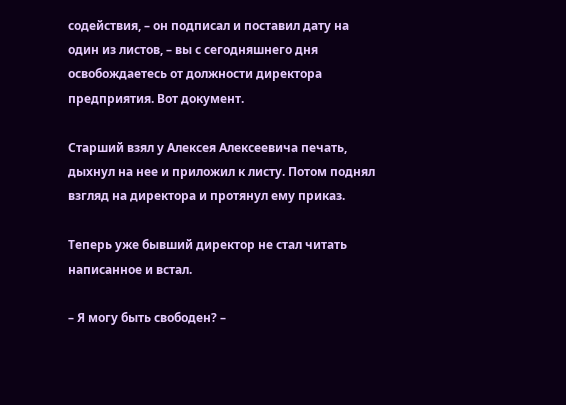содействия, – он подписал и поставил дату на один из листов, – вы с сегодняшнего дня освобождаетесь от должности директора предприятия. Вот документ.

Старший взял у Алексея Алексеевича печать, дыхнул на нее и приложил к листу. Потом поднял взгляд на директора и протянул ему приказ.

Теперь уже бывший директор не стал читать написанное и встал.

– Я могу быть свободен? –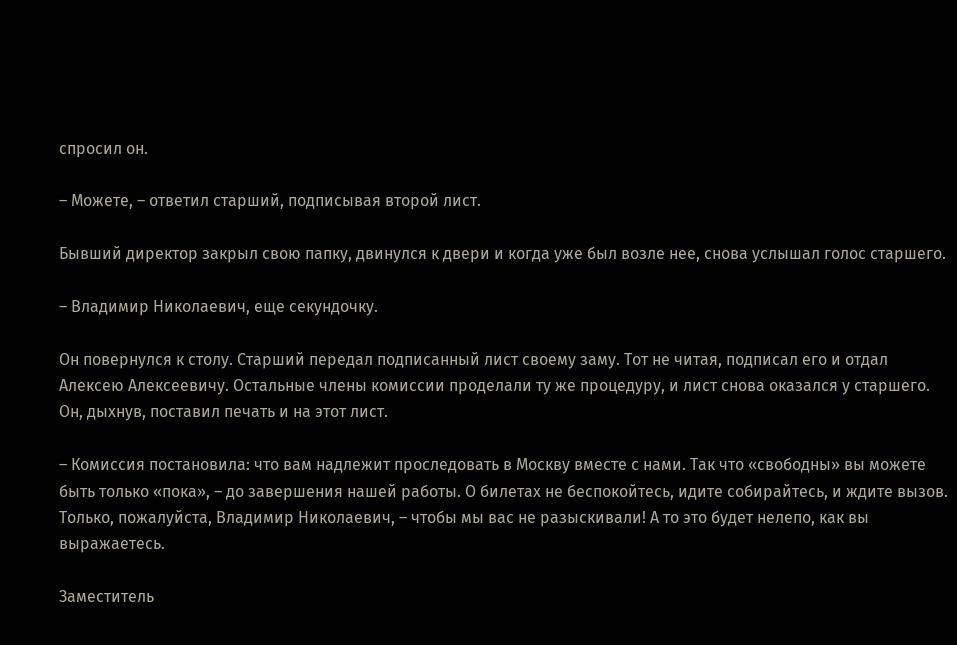спросил он.

– Можете, – ответил старший, подписывая второй лист.

Бывший директор закрыл свою папку, двинулся к двери и когда уже был возле нее, снова услышал голос старшего.

– Владимир Николаевич, еще секундочку.

Он повернулся к столу. Старший передал подписанный лист своему заму. Тот не читая, подписал его и отдал Алексею Алексеевичу. Остальные члены комиссии проделали ту же процедуру, и лист снова оказался у старшего. Он, дыхнув, поставил печать и на этот лист.

– Комиссия постановила: что вам надлежит проследовать в Москву вместе с нами. Так что «свободны» вы можете быть только «пока», – до завершения нашей работы. О билетах не беспокойтесь, идите собирайтесь, и ждите вызов. Только, пожалуйста, Владимир Николаевич, – чтобы мы вас не разыскивали! А то это будет нелепо, как вы выражаетесь.

Заместитель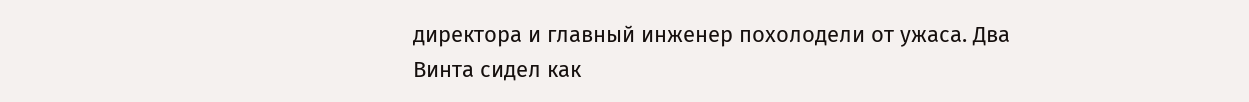директора и главный инженер похолодели от ужаса. Два Винта сидел как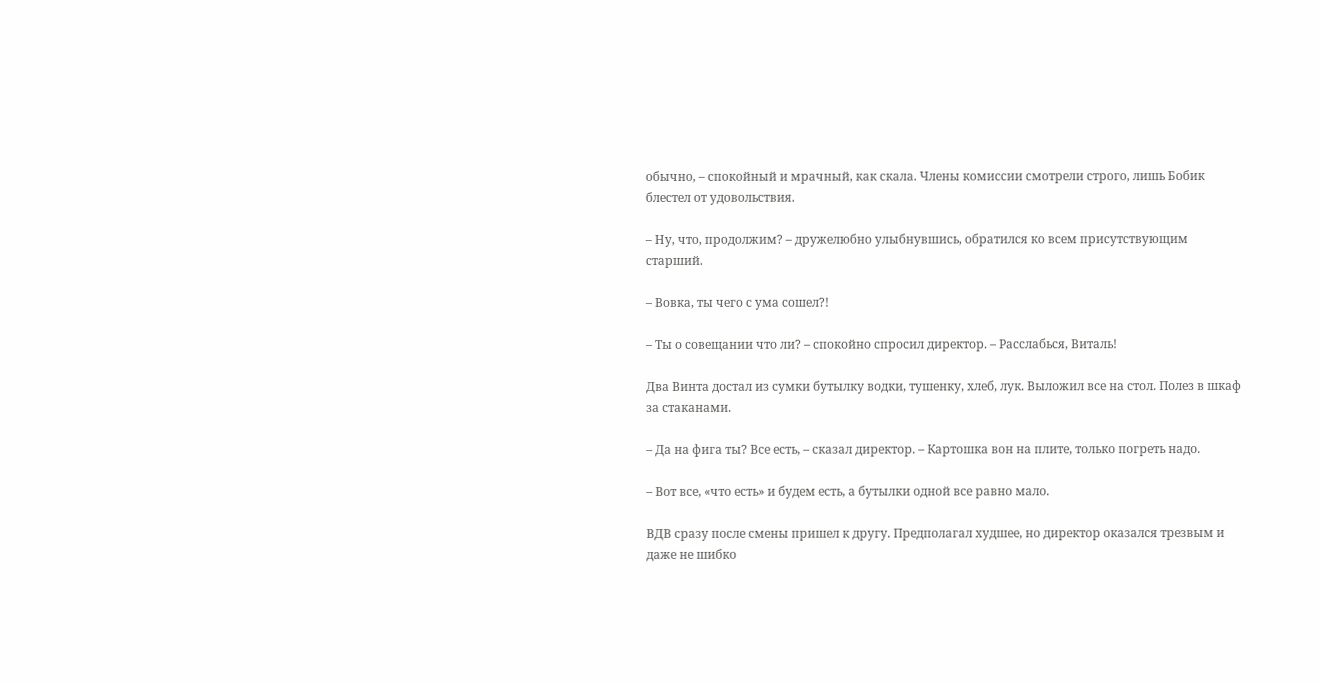обычно, – спокойный и мрачный, как скала. Члены комиссии смотрели строго, лишь Бобик блестел от удовольствия.

– Ну, что, продолжим? – дружелюбно улыбнувшись, обратился ко всем присутствующим старший.

– Вовка, ты чего с ума сошел?!

– Ты о совещании что ли? – спокойно спросил директор. – Расслабься, Виталь!

Два Винта достал из сумки бутылку водки, тушенку, хлеб, лук. Выложил все на стол. Полез в шкаф за стаканами.

– Да на фига ты? Все есть, – сказал директор. – Картошка вон на плите, только погреть надо.

– Вот все, «что есть» и будем есть, а бутылки одной все равно мало.

ВДВ сразу после смены пришел к другу. Предполагал худшее, но директор оказался трезвым и даже не шибко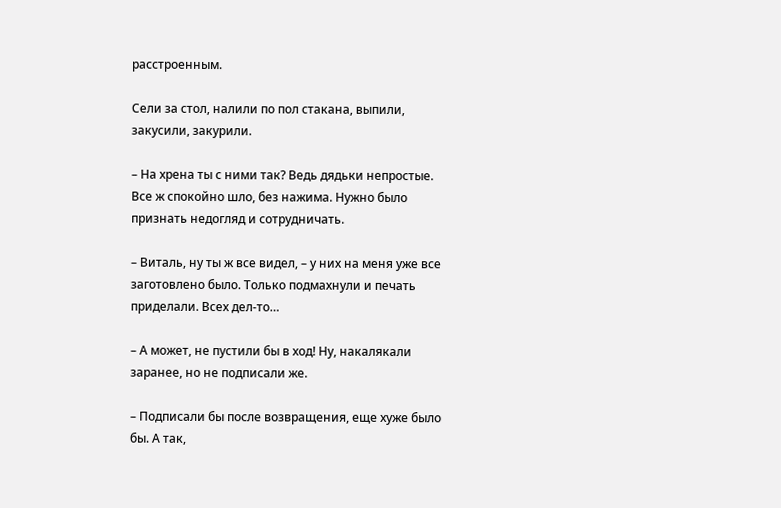расстроенным.

Сели за стол, налили по пол стакана, выпили, закусили, закурили.

– На хрена ты с ними так? Ведь дядьки непростые. Все ж спокойно шло, без нажима. Нужно было признать недогляд и сотрудничать.

– Виталь, ну ты ж все видел, – у них на меня уже все заготовлено было. Только подмахнули и печать приделали. Всех дел-то…

– А может, не пустили бы в ход! Ну, накалякали заранее, но не подписали же.

– Подписали бы после возвращения, еще хуже было бы. А так,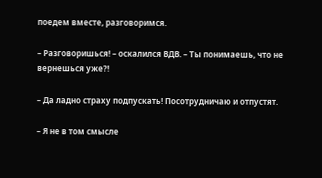поедем вместе, разговоримся.

– Разговоришься! – оскалился ВДВ. – Ты понимаешь, что не вернешься уже?!

– Да ладно страху подпускать! Посотрудничаю и отпустят.

– Я не в том смысле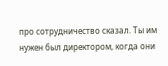про сотрудничество сказал. Ты им нужен был директором, когда они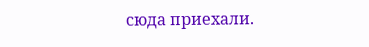сюда приехали.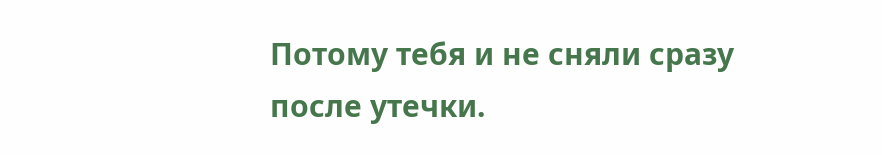Потому тебя и не сняли сразу после утечки.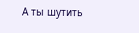А ты шутить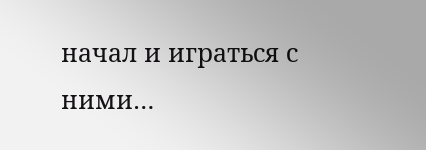начал и играться с ними…